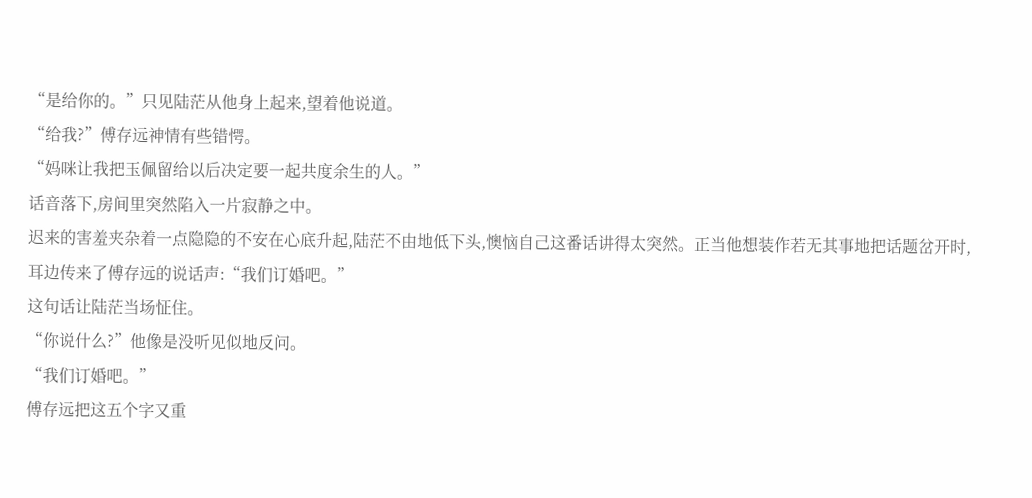“是给你的。”只见陆茫从他身上起来,望着他说道。
“给我?”傅存远神情有些错愕。
“妈咪让我把玉佩留给以后决定要一起共度余生的人。”
话音落下,房间里突然陷入一片寂静之中。
迟来的害羞夹杂着一点隐隐的不安在心底升起,陆茫不由地低下头,懊恼自己这番话讲得太突然。正当他想装作若无其事地把话题岔开时,耳边传来了傅存远的说话声:“我们订婚吧。”
这句话让陆茫当场怔住。
“你说什么?”他像是没听见似地反问。
“我们订婚吧。”
傅存远把这五个字又重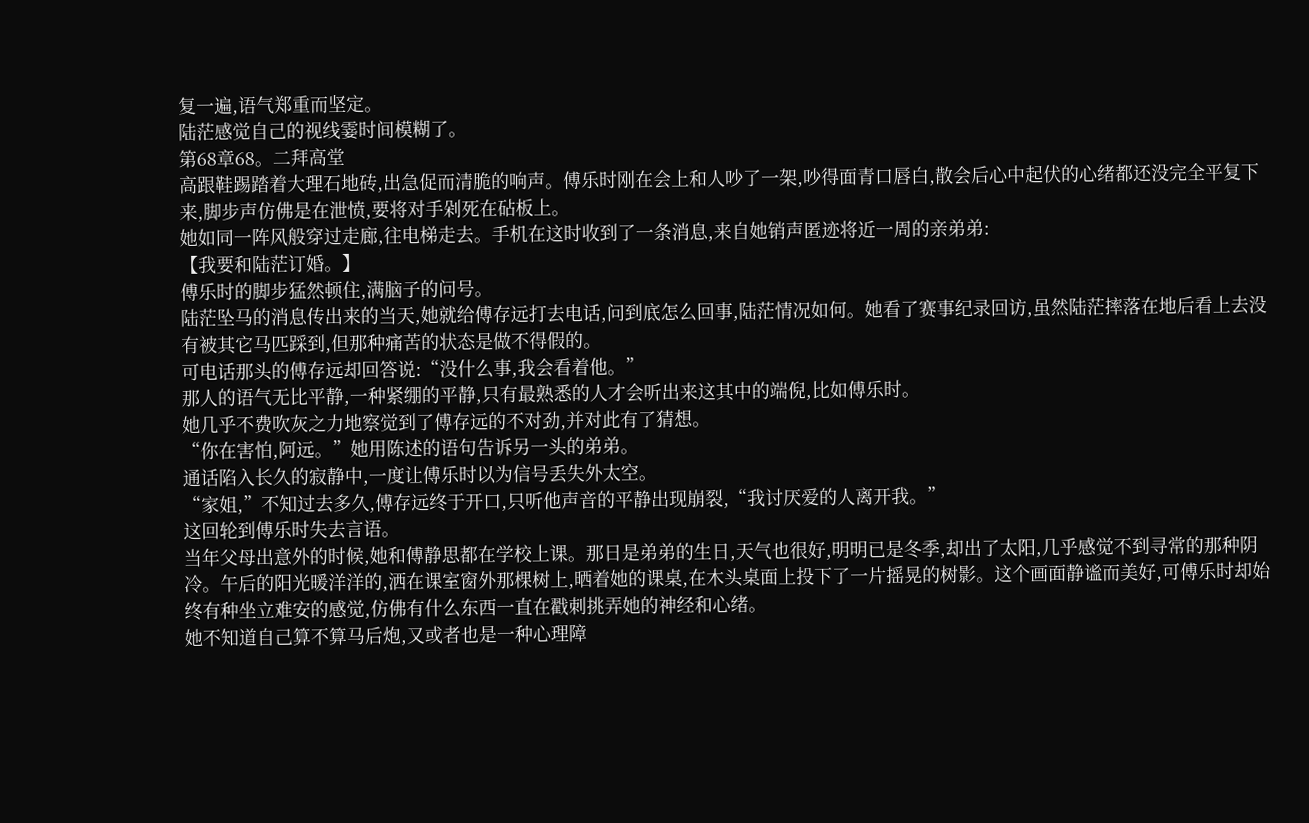复一遍,语气郑重而坚定。
陆茫感觉自己的视线霎时间模糊了。
第68章68。二拜高堂
高跟鞋踢踏着大理石地砖,出急促而清脆的响声。傅乐时刚在会上和人吵了一架,吵得面青口唇白,散会后心中起伏的心绪都还没完全平复下来,脚步声仿佛是在泄愤,要将对手剁死在砧板上。
她如同一阵风般穿过走廊,往电梯走去。手机在这时收到了一条消息,来自她销声匿迹将近一周的亲弟弟:
【我要和陆茫订婚。】
傅乐时的脚步猛然顿住,满脑子的问号。
陆茫坠马的消息传出来的当天,她就给傅存远打去电话,问到底怎么回事,陆茫情况如何。她看了赛事纪录回访,虽然陆茫摔落在地后看上去没有被其它马匹踩到,但那种痛苦的状态是做不得假的。
可电话那头的傅存远却回答说:“没什么事,我会看着他。”
那人的语气无比平静,一种紧绷的平静,只有最熟悉的人才会听出来这其中的端倪,比如傅乐时。
她几乎不费吹灰之力地察觉到了傅存远的不对劲,并对此有了猜想。
“你在害怕,阿远。”她用陈述的语句告诉另一头的弟弟。
通话陷入长久的寂静中,一度让傅乐时以为信号丢失外太空。
“家姐,”不知过去多久,傅存远终于开口,只听他声音的平静出现崩裂,“我讨厌爱的人离开我。”
这回轮到傅乐时失去言语。
当年父母出意外的时候,她和傅静思都在学校上课。那日是弟弟的生日,天气也很好,明明已是冬季,却出了太阳,几乎感觉不到寻常的那种阴冷。午后的阳光暖洋洋的,洒在课室窗外那棵树上,晒着她的课桌,在木头桌面上投下了一片摇晃的树影。这个画面静谧而美好,可傅乐时却始终有种坐立难安的感觉,仿佛有什么东西一直在戳刺挑弄她的神经和心绪。
她不知道自己算不算马后炮,又或者也是一种心理障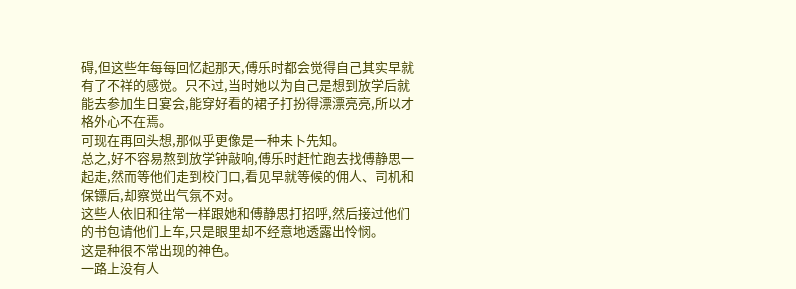碍,但这些年每每回忆起那天,傅乐时都会觉得自己其实早就有了不祥的感觉。只不过,当时她以为自己是想到放学后就能去参加生日宴会,能穿好看的裙子打扮得漂漂亮亮,所以才格外心不在焉。
可现在再回头想,那似乎更像是一种未卜先知。
总之,好不容易熬到放学钟敲响,傅乐时赶忙跑去找傅静思一起走,然而等他们走到校门口,看见早就等候的佣人、司机和保镖后,却察觉出气氛不对。
这些人依旧和往常一样跟她和傅静思打招呼,然后接过他们的书包请他们上车,只是眼里却不经意地透露出怜悯。
这是种很不常出现的神色。
一路上没有人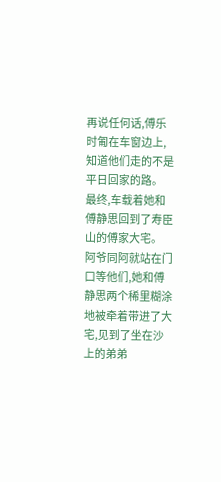再说任何话,傅乐时匍在车窗边上,知道他们走的不是平日回家的路。
最终,车载着她和傅静思回到了寿臣山的傅家大宅。
阿爷同阿就站在门口等他们,她和傅静思两个稀里糊涂地被牵着带进了大宅,见到了坐在沙上的弟弟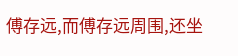傅存远,而傅存远周围,还坐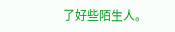了好些陌生人。